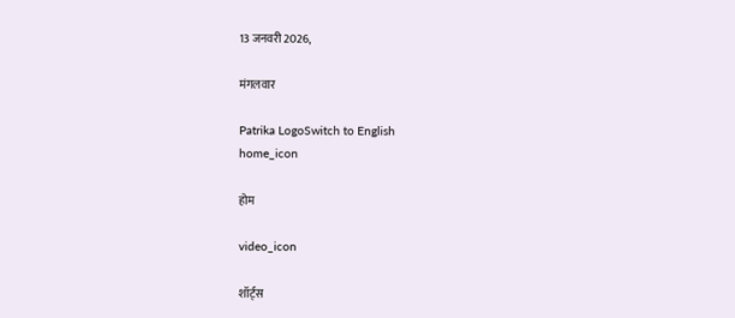13 जनवरी 2026,

मंगलवार

Patrika LogoSwitch to English
home_icon

होम

video_icon

शॉर्ट्स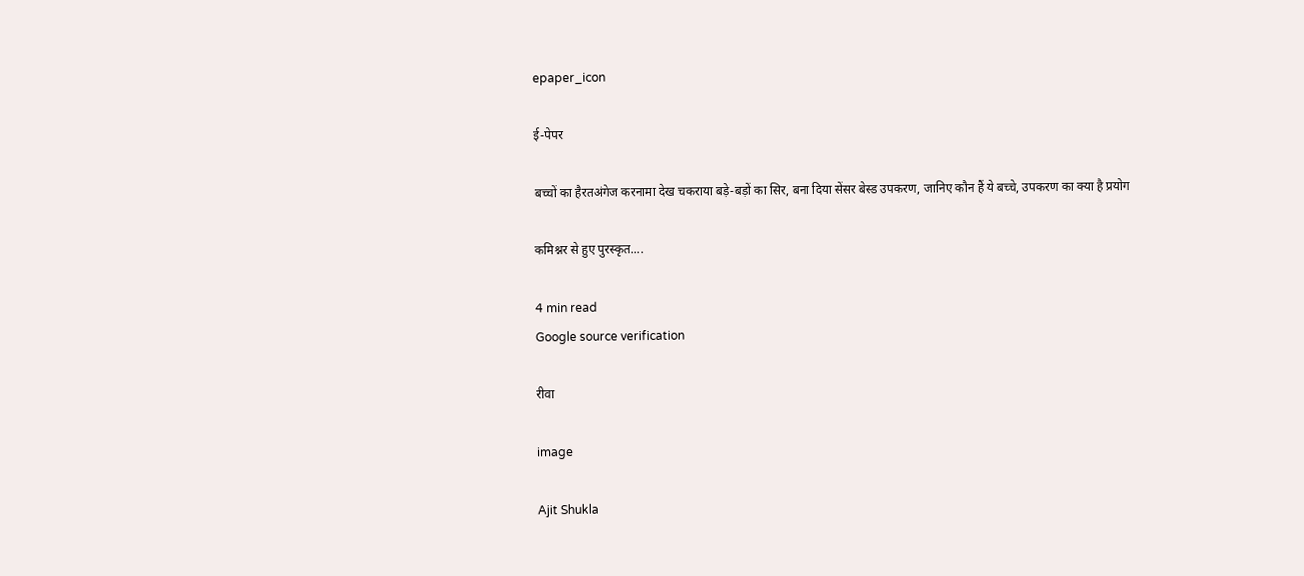epaper_icon

ई-पेपर

बच्चों का हैरतअंगेज करनामा देख चकराया बड़े-बड़ों का सिर, बना दिया सेंसर बेस्ड उपकरण, जानिए कौन हैं ये बच्चे, उपकरण का क्या है प्रयोग

कमिश्नर से हुए पुरस्कृत....

4 min read
Google source verification

रीवा

image

Ajit Shukla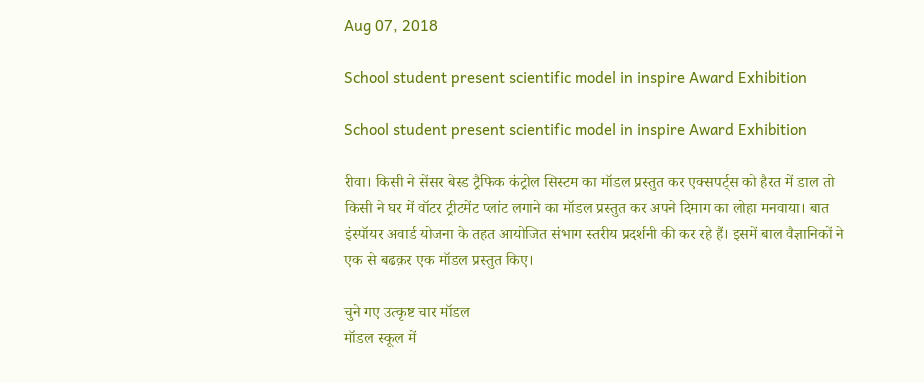Aug 07, 2018

School student present scientific model in inspire Award Exhibition

School student present scientific model in inspire Award Exhibition

रीवा। किसी ने सेंसर बेस्ड ट्रैफिक कंट्रोल सिस्टम का मॉडल प्रस्तुत कर एक्सपर्ट्स को हैरत में डाल तो किसी ने घर में वॉटर ट्रीटमेंट प्लांट लगाने का मॉडल प्रस्तुत कर अपने दिमाग का लोहा मनवाया। बात इंस्पॉयर अवार्ड योजना के तहत आयोजित संभाग स्तरीय प्रदर्शनी की कर रहे हैं। इसमें बाल वैज्ञानिकों ने एक से बढक़र एक मॉडल प्रस्तुत किए।

चुने गए उत्कृष्ट चार मॉडल
मॉडल स्कूल में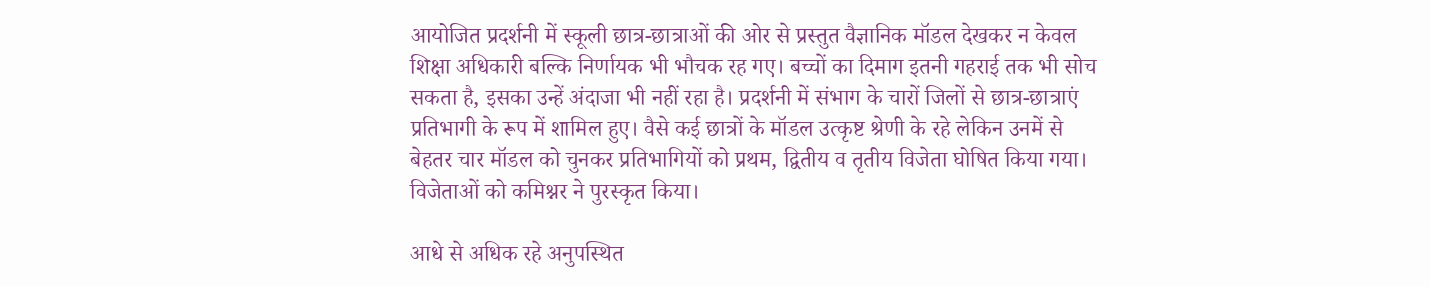आयोजित प्रदर्शनी में स्कूली छात्र-छात्राओं की ओर से प्रस्तुत वैज्ञानिक मॉडल देखकर न केवल शिक्षा अधिकारी बल्कि निर्णायक भी भौचक रह गए। बच्चों का दिमाग इतनी गहराई तक भी सोच सकता है, इसका उन्हें अंदाजा भी नहीं रहा है। प्रदर्शनी में संभाग के चारों जिलों से छात्र-छात्राएं प्रतिभागी के रूप में शामिल हुए। वैसे कई छात्रों के मॉडल उत्कृष्ट श्रेणी के रहे लेकिन उनमें से बेहतर चार मॉडल को चुनकर प्रतिभागियों को प्रथम, द्वितीय व तृतीय विजेता घोषित किया गया। विजेताओं को कमिश्नर ने पुरस्कृत किया।

आधे से अधिक रहे अनुपस्थित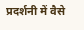प्रदर्शनी में वैसे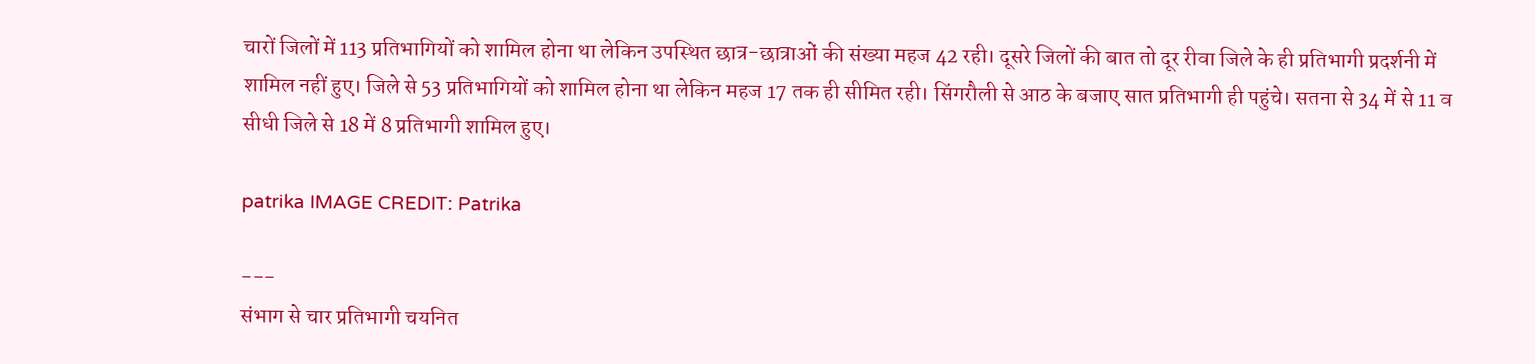चारों जिलों में 113 प्रतिभागियों को शामिल होना था लेकिन उपस्थित छात्र-छात्राओं की संख्या महज 42 रही। दूसरे जिलों की बात तो दूर रीवा जिले के ही प्रतिभागी प्रदर्शनी में शामिल नहीं हुए। जिले से 53 प्रतिभागियों को शामिल होना था लेकिन महज 17 तक ही सीमित रही। सिंगरौली से आठ के बजाए सात प्रतिभागी ही पहुंचे। सतना से 34 में से 11 व सीधी जिले से 18 में 8 प्रतिभागी शामिल हुए।

patrika IMAGE CREDIT: Patrika

---
संभाग से चार प्रतिभागी चयनित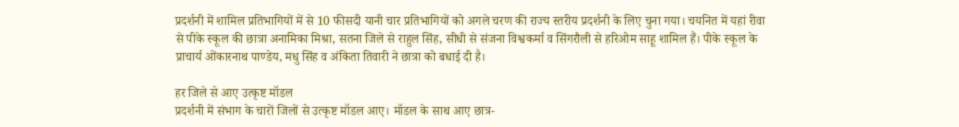प्रदर्शनी में शामिल प्रतिभागियों में से 10 फीसदी यानी चार प्रतिभागियों को अगले चरण की राज्य स्तरीय प्रदर्शनी के लिए चुना गया। चयनित में यहां रीवा से पीके स्कूल की छात्रा अनामिका मिश्रा, सतना जिले से राहुल सिंह, सीधी से संजना विश्वकर्मा व सिंगरौली से हरिओम साहू शामिल हैं। पीके स्कूल के प्राचार्य ओंकारनाथ पाण्डेय, मधु सिंह व अंकिता तिवारी ने छात्रा को बधाई दी है।

हर जिले से आए उत्कृष्ट मॉडल
प्रदर्शनी में संभाग के चारों जिलों से उत्कृष्ट मॉडल आए। मॉडल के साथ आए छात्र-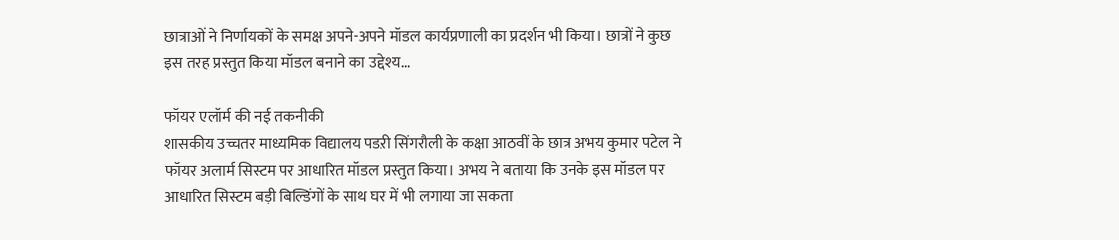छात्राओं ने निर्णायकों के समक्ष अपने-अपने मॉडल कार्यप्रणाली का प्रदर्शन भी किया। छात्रों ने कुछ इस तरह प्रस्तुत किया मॉडल बनाने का उद्देश्य...

फॉयर एलॉर्म की नई तकनीकी
शासकीय उच्चतर माध्यमिक विद्यालय पडऱी सिंगरौली के कक्षा आठवीं के छात्र अभय कुमार पटेल ने फॉयर अलार्म सिस्टम पर आधारित मॉडल प्रस्तुत किया। अभय ने बताया कि उनके इस मॉडल पर आधारित सिस्टम बड़ी बिल्डिंगों के साथ घर में भी लगाया जा सकता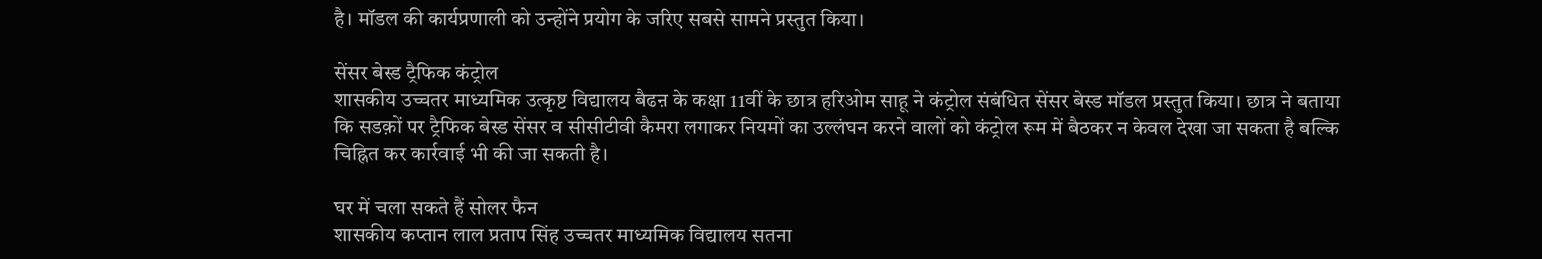है। मॉडल की कार्यप्रणाली को उन्होंने प्रयोग के जरिए सबसे सामने प्रस्तुत किया।

सेंसर बेस्ड ट्रैफिक कंट्रोल
शासकीय उच्चतर माध्यमिक उत्कृष्ट विद्यालय बैढऩ के कक्षा 11वीं के छात्र हरिओम साहू ने कंट्रोल संबंधित सेंसर बेस्ड मॉडल प्रस्तुत किया। छात्र ने बताया कि सडक़ों पर ट्रैफिक बेस्ड सेंसर व सीसीटीवी कैमरा लगाकर नियमों का उल्लंघन करने वालों को कंट्रोल रूम में बैठकर न केवल देखा जा सकता है बल्कि चिह्नित कर कार्रवाई भी की जा सकती है।

घर में चला सकते हैं सोलर फैन
शासकीय कप्तान लाल प्रताप सिंह उच्चतर माध्यमिक विद्यालय सतना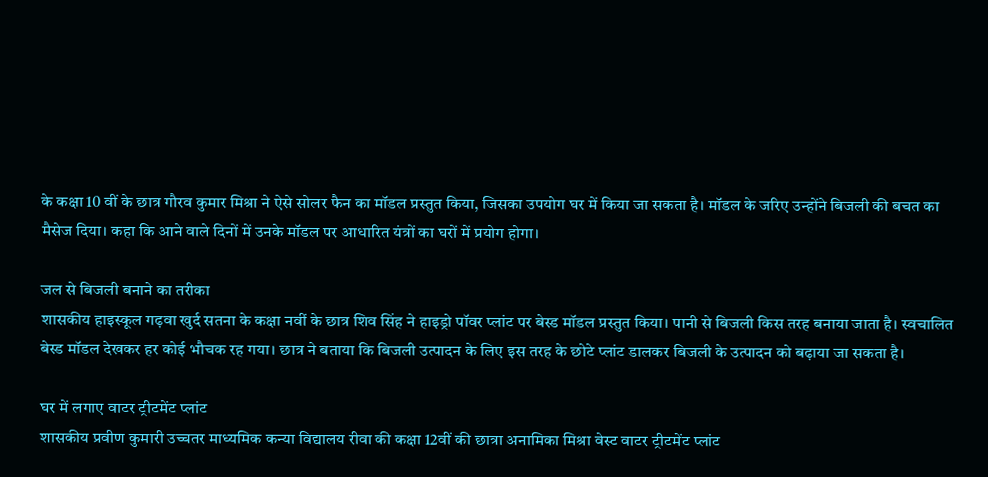के कक्षा 10 वीं के छात्र गौरव कुमार मिश्रा ने ऐसे सोलर फैन का मॉडल प्रस्तुत किया, जिसका उपयोग घर में किया जा सकता है। मॉडल के जरिए उन्होंने बिजली की बचत का मैसेज दिया। कहा कि आने वाले दिनों में उनके मॉडल पर आधारित यंत्रों का घरों में प्रयोग होगा।

जल से बिजली बनाने का तरीका
शासकीय हाइस्कूल गढ़वा खुर्द सतना के कक्षा नवीं के छात्र शिव सिंह ने हाइड्रो पॉवर प्लांट पर बेस्ड मॉडल प्रस्तुत किया। पानी से बिजली किस तरह बनाया जाता है। स्वचालित बेस्ड मॉडल देखकर हर कोई भौचक रह गया। छात्र ने बताया कि बिजली उत्पादन के लिए इस तरह के छोटे प्लांट डालकर बिजली के उत्पादन को बढ़ाया जा सकता है।

घर में लगाए वाटर ट्रीटमेंट प्लांट
शासकीय प्रवीण कुमारी उच्चतर माध्यमिक कन्या विद्यालय रीवा की कक्षा 12वीं की छात्रा अनामिका मिश्रा वेस्ट वाटर ट्रीटमेंट प्लांट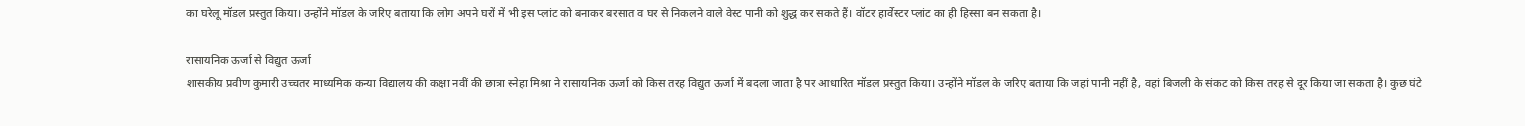का घरेलू मॉडल प्रस्तुत किया। उन्होंने मॉडल के जरिए बताया कि लोग अपने घरों में भी इस प्लांट को बनाकर बरसात व घर से निकलने वाले वेस्ट पानी को शुद्ध कर सकते हैं। वॉटर हार्वेस्टर प्लांट का ही हिस्सा बन सकता है।

रासायनिक ऊर्जा से विद्युत ऊर्जा
शासकीय प्रवीण कुमारी उच्चतर माध्यमिक कन्या विद्यालय की कक्षा नवीं की छात्रा स्नेहा मिश्रा ने रासायनिक ऊर्जा को किस तरह विद्युत ऊर्जा में बदला जाता है पर आधारित मॉडल प्रस्तुत किया। उन्होंने मॉडल के जरिए बताया कि जहां पानी नहीं है, वहां बिजली के संकट को किस तरह से दूर किया जा सकता है। कुछ घंटे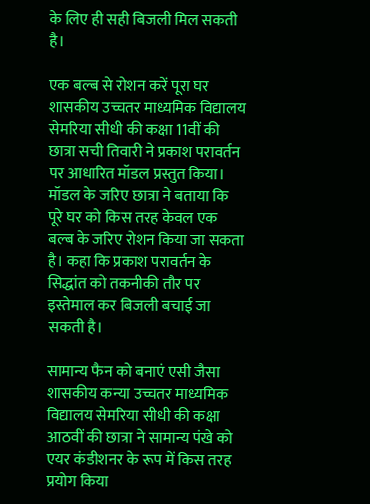के लिए ही सही बिजली मिल सकती है।

एक बल्ब से रोशन करें पूरा घर
शासकीय उच्चतर माध्यमिक विद्यालय सेमरिया सीधी की कक्षा 11वीं की छात्रा सची तिवारी ने प्रकाश परावर्तन पर आधारित मॉडल प्रस्तुत किया। मॉडल के जरिए छात्रा ने बताया कि पूरे घर को किस तरह केवल एक बल्ब के जरिए रोशन किया जा सकता है। कहा कि प्रकाश परावर्तन के सिद्धांत को तकनीकी तौर पर इस्तेमाल कर बिजली बचाई जा सकती है।

सामान्य फैन को बनाएं एसी जैसा
शासकीय कन्या उच्चतर माध्यमिक विद्यालय सेमरिया सीधी की कक्षा आठवीं की छात्रा ने सामान्य पंखे को एयर कंडीशनर के रूप में किस तरह प्रयोग किया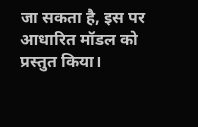जा सकता है, इस पर आधारित मॉडल को प्रस्तुत किया।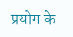प्रयोग के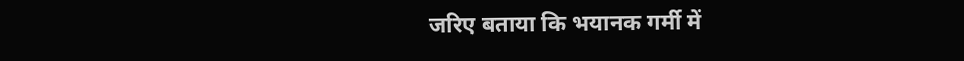जरिए बताया कि भयानक गर्मी में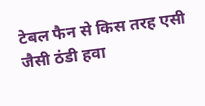टेबल फैन से किस तरह एसी जैसी ठंडी हवा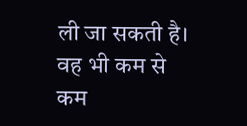ली जा सकती है। वह भी कम से कम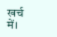खर्च में।